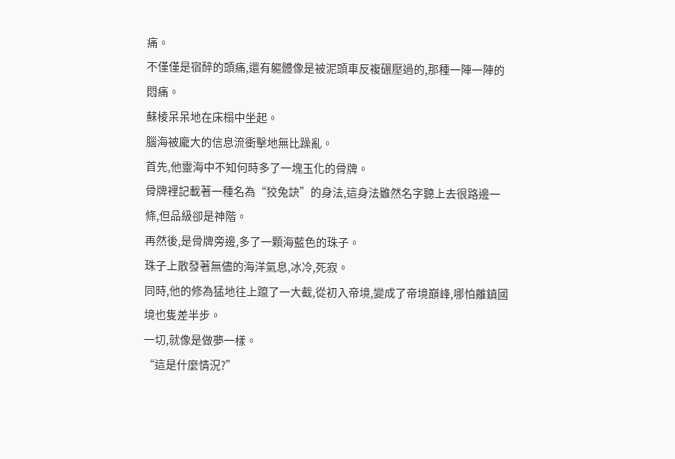痛。
不僅僅是宿醉的頭痛,還有軀體像是被泥頭車反複碾壓過的,那種一陣一陣的悶痛。
蘇棱呆呆地在床榻中坐起。
腦海被龐大的信息流衝擊地無比躁亂。
首先,他靈海中不知何時多了一塊玉化的骨牌。
骨牌裡記載著一種名為“狡兔訣”的身法,這身法雖然名字聽上去很路邊一條,但品級卻是神階。
再然後,是骨牌旁邊,多了一顆海藍色的珠子。
珠子上散發著無儘的海洋氣息,冰冷,死寂。
同時,他的修為猛地往上躥了一大截,從初入帝境,變成了帝境巔峰,哪怕離鎮國境也隻差半步。
一切,就像是做夢一樣。
“這是什麼情況?”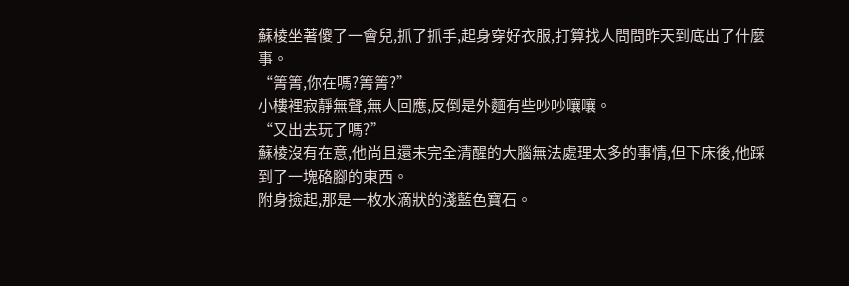蘇棱坐著傻了一會兒,抓了抓手,起身穿好衣服,打算找人問問昨天到底出了什麼事。
“箐箐,你在嗎?箐箐?”
小樓裡寂靜無聲,無人回應,反倒是外麵有些吵吵嚷嚷。
“又出去玩了嗎?”
蘇棱沒有在意,他尚且還未完全清醒的大腦無法處理太多的事情,但下床後,他踩到了一塊硌腳的東西。
附身撿起,那是一枚水滴狀的淺藍色寶石。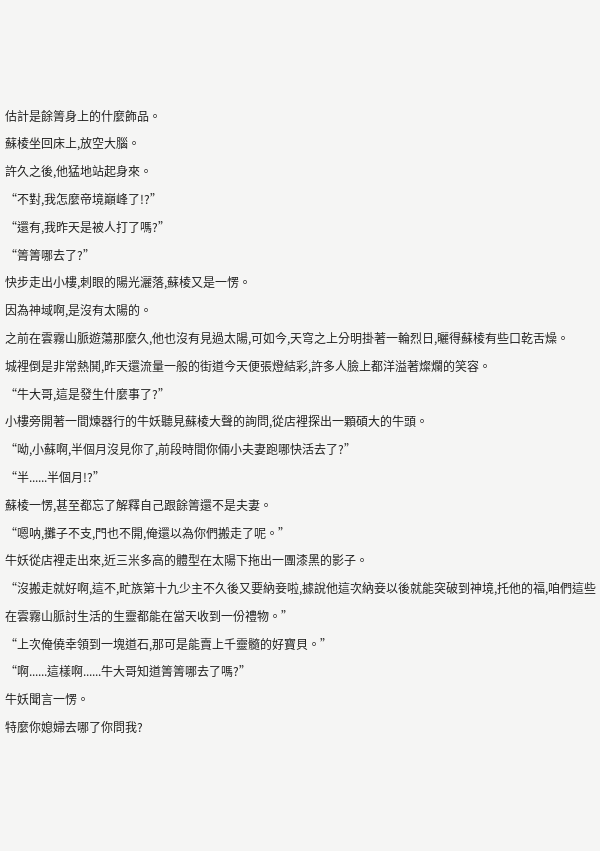估計是餘箐身上的什麼飾品。
蘇棱坐回床上,放空大腦。
許久之後,他猛地站起身來。
“不對,我怎麼帝境巔峰了!?”
“還有,我昨天是被人打了嗎?”
“箐箐哪去了?”
快步走出小樓,刺眼的陽光灑落,蘇棱又是一愣。
因為神域啊,是沒有太陽的。
之前在雲霧山脈遊蕩那麼久,他也沒有見過太陽,可如今,天穹之上分明掛著一輪烈日,曬得蘇棱有些口乾舌燥。
城裡倒是非常熱鬨,昨天還流量一般的街道今天便張燈結彩,許多人臉上都洋溢著燦爛的笑容。
“牛大哥,這是發生什麼事了?”
小樓旁開著一間煉器行的牛妖聽見蘇棱大聲的詢問,從店裡探出一顆碩大的牛頭。
“呦,小蘇啊,半個月沒見你了,前段時間你倆小夫妻跑哪快活去了?”
“半......半個月!?”
蘇棱一愣,甚至都忘了解釋自己跟餘箐還不是夫妻。
“嗯呐,攤子不支,門也不開,俺還以為你們搬走了呢。”
牛妖從店裡走出來,近三米多高的體型在太陽下拖出一團漆黑的影子。
“沒搬走就好啊,這不,甿族第十九少主不久後又要納妾啦,據說他這次納妾以後就能突破到神境,托他的福,咱們這些在雲霧山脈討生活的生靈都能在當天收到一份禮物。”
“上次俺僥幸領到一塊道石,那可是能賣上千靈髓的好寶貝。”
“啊......這樣啊......牛大哥知道箐箐哪去了嗎?”
牛妖聞言一愣。
特麼你媳婦去哪了你問我?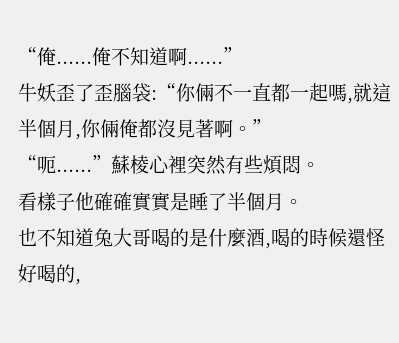“俺......俺不知道啊......”
牛妖歪了歪腦袋:“你倆不一直都一起嗎,就這半個月,你倆俺都沒見著啊。”
“呃......”蘇棱心裡突然有些煩悶。
看樣子他確確實實是睡了半個月。
也不知道兔大哥喝的是什麼酒,喝的時候還怪好喝的,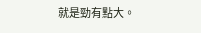就是勁有點大。